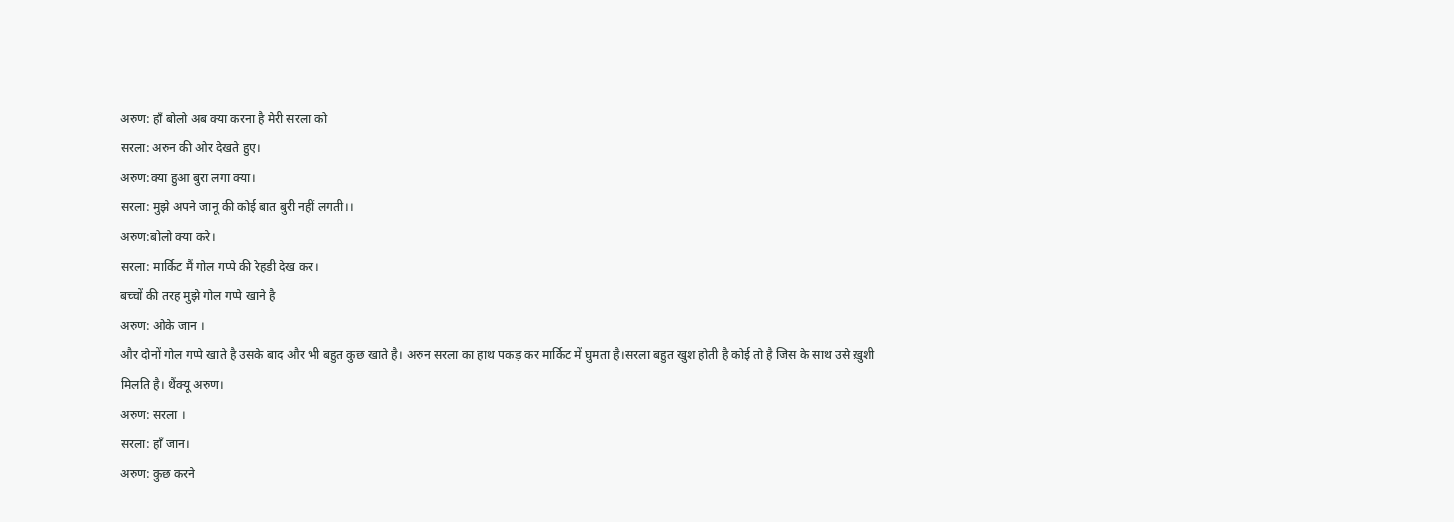अरुण: हाँ बोलो अब क्या करना है मेरी सरला को
सरला: अरुन की ओर देखते हुए।
अरुण:क्या हुआ बुरा लगा क्या।
सरला: मुझे अपने जानू की कोई बात बुरी नहीं लगती।।
अरुण:बोलो क्या करे।
सरला: मार्किट मैं गोल गप्पे की रेहडी देख कर।
बच्चों की तरह मुझे गोल गप्पे खाने है
अरुण: ओके जान ।
और दोनों गोल गप्पे खाते है उसके बाद और भी बहुत कुछ खाते है। अरुन सरला का हाथ पकड़ कर मार्किट में घुमता है।सरला बहुत खुश होती है कोई तो है जिस के साथ उसे ख़ुशी मिलति है। थैंक्यू अरुण।
अरुण: सरला ।
सरला: हाँ जान।
अरुण: कुछ करने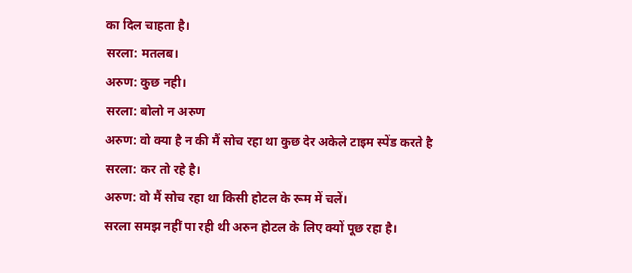का दिल चाहता है।
सरला: मतलब।
अरुण: कुछ नही।
सरला: बोलो न अरुण
अरुण: वो क्या है न की मैं सोच रहा था कुछ देर अकेले टाइम स्पेंड करते है
सरला: कर तो रहे है।
अरुण: वो मैं सोच रहा था किसी होटल के रूम में चलें।
सरला समझ नहीं पा रही थी अरुन होटल के लिए क्यों पूछ रहा है।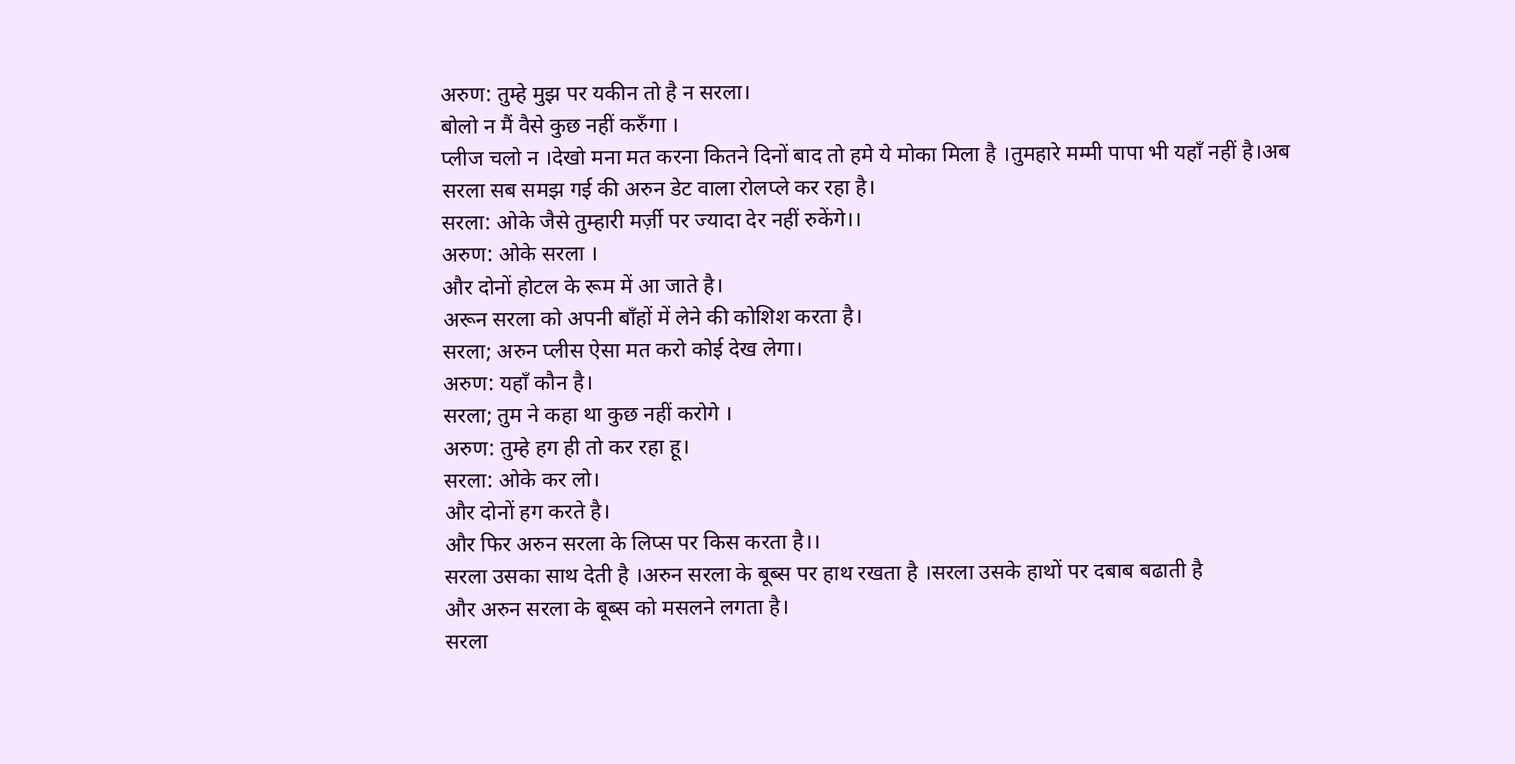अरुण: तुम्हे मुझ पर यकीन तो है न सरला।
बोलो न मैं वैसे कुछ नहीं करुँगा ।
प्लीज चलो न ।देखो मना मत करना कितने दिनों बाद तो हमे ये मोका मिला है ।तुमहारे मम्मी पापा भी यहाँ नहीं है।अब सरला सब समझ गई की अरुन डेट वाला रोलप्ले कर रहा है।
सरला: ओके जैसे तुम्हारी मर्ज़ी पर ज्यादा देर नहीं रुकेंगे।।
अरुण: ओके सरला ।
और दोनों होटल के रूम में आ जाते है।
अरून सरला को अपनी बाँहों में लेने की कोशिश करता है।
सरला; अरुन प्लीस ऐसा मत करो कोई देख लेगा।
अरुण: यहाँ कौन है।
सरला; तुम ने कहा था कुछ नहीं करोगे ।
अरुण: तुम्हे हग ही तो कर रहा हू।
सरला: ओके कर लो।
और दोनों हग करते है।
और फिर अरुन सरला के लिप्स पर किस करता है।।
सरला उसका साथ देती है ।अरुन सरला के बूब्स पर हाथ रखता है ।सरला उसके हाथों पर दबाब बढाती है
और अरुन सरला के बूब्स को मसलने लगता है।
सरला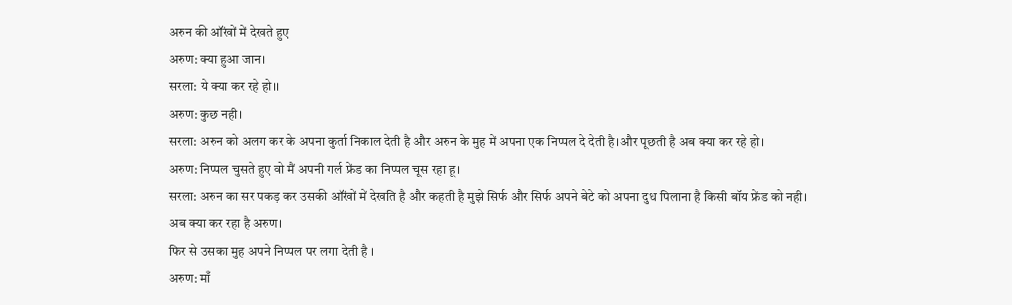अरुन की ऑंखों में देखते हुए
अरुण: क्या हुआ जान।
सरला: ये क्या कर रहे हो।।
अरुण: कुछ नही।
सरला: अरुन को अलग कर के अपना कुर्ता निकाल देती है और अरुन के मुह में अपना एक निप्पल दे देती है।और पूछती है अब क्या कर रहे हो।
अरुण: निप्पल चुसते हुए वो मैं अपनी गर्ल फ्रेंड का निप्पल चूस रहा हू।
सरला: अरुन का सर पकड़ कर उसकी ऑंखों में देखति है और कहती है मुझे सिर्फ और सिर्फ अपने बेटे को अपना दुध पिलाना है किसी बॉय फ्रेंड को नही।
अब क्या कर रहा है अरुण।
फिर से उसका मुह अपने निप्पल पर लगा देती है ।
अरुण: माँ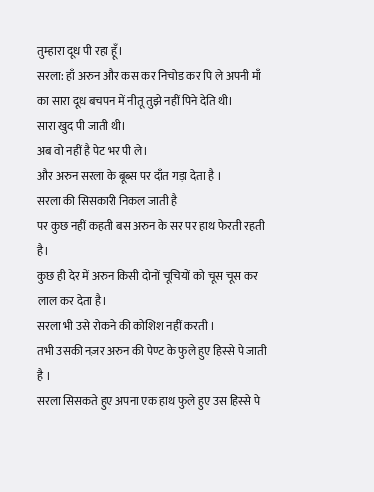तुम्हारा दूध पी रहा हूँ।
सरला: हाँ अरुन और कस कर निचोड कर पि ले अपनी माँ का सारा दूध बचपन में नीतू तुझे नहीं पिने देति थी।
सारा खुद पी जाती थी।
अब वो नहीं है पेट भर पी ले।
और अरुन सरला के बूब्स पर दाँत गड़ा देता है ।
सरला की सिसकारी निकल जाती है
पर कुछ नहीं कहती बस अरुन के सर पर हाथ फेरती रहती है।
कुछ ही देर में अरुन किसी दोनों चूचियों को चूस चूस कर लाल कर देता है।
सरला भी उसे रोकने की कोशिश नहीं करती ।
तभी उसकी नज़र अरुन की पेण्ट के फुले हुए हिस्से पे जाती है ।
सरला सिसकते हुए अपना एक हाथ फुले हुए उस हिस्से पे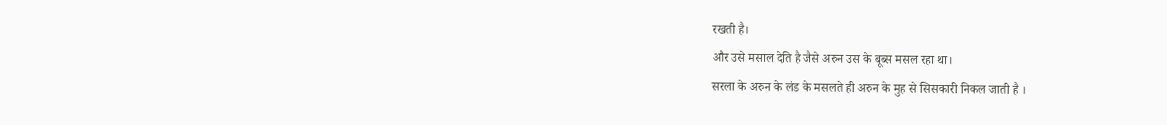रखती है।
और उसे मसाल देति है जैसे अरुन उस के बूब्स मसल रहा था।
सरला के अरुन के लंड के मसलते ही अरुन के मुह से सिसकारी निकल जाती है ।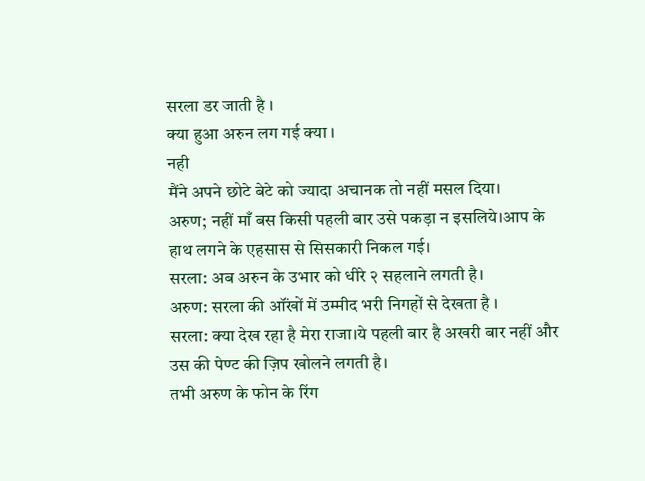सरला डर जाती है ।
क्या हुआ अरुन लग गई क्या ।
नही
मैंने अपने छोटे बेटे को ज्यादा अचानक तो नहीं मसल दिया।
अरुण; नहीं माँ बस किसी पहली बार उसे पकड़ा न इसलिये।आप के हाथ लगने के एहसास से सिसकारी निकल गई।
सरला: अब अरुन के उभार को धीरे २ सहलाने लगती है।
अरुण: सरला की ऑंखों में उम्मीद भरी निगहों से देखता है ।
सरला: क्या देख रहा है मेरा राजा।ये पहली बार है अखरी बार नहीं और उस की पेण्ट की ज़िप खोलने लगती है।
तभी अरुण के फोन के रिंग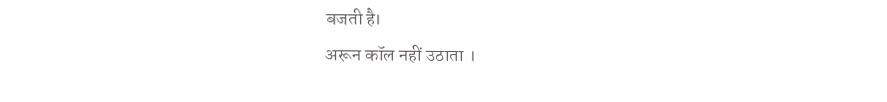बजती है।
अरून कॉल नहीं उठाता ।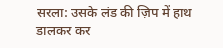सरला: उसके लंड की ज़िप में हाथ डालकर कर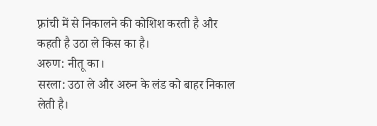फ़्रांची में से निकालने की कोशिश करती है और कहती है उठा ले किस का है।
अरुण: नीतू का।
सरला: उठा ले और अरुन के लंड को बाहर निकाल लेती है।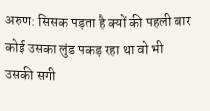अरुण: सिसक पड़ता है क्यों की पहली बार कोई उसका लुंड पकड़ रहा था वो भी उसकी सगी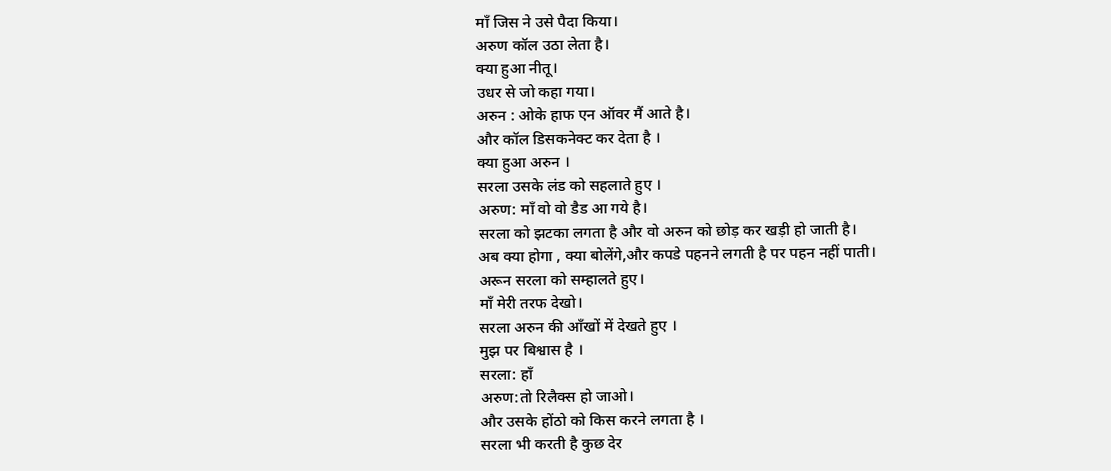माँ जिस ने उसे पैदा किया।
अरुण कॉल उठा लेता है।
क्या हुआ नीतू।
उधर से जो कहा गया।
अरुन : ओके हाफ एन ऑवर मैं आते है।
और कॉल डिसकनेक्ट कर देता है ।
क्या हुआ अरुन ।
सरला उसके लंड को सहलाते हुए ।
अरुण: माँ वो वो डैड आ गये है।
सरला को झटका लगता है और वो अरुन को छोड़ कर खड़ी हो जाती है।
अब क्या होगा , क्या बोलेंगे,और कपडे पहनने लगती है पर पहन नहीं पाती।
अरून सरला को सम्हालते हुए।
माँ मेरी तरफ देखो।
सरला अरुन की ऑंखों में देखते हुए ।
मुझ पर बिश्वास है ।
सरला: हाँ
अरुण:तो रिलैक्स हो जाओ।
और उसके होंठो को किस करने लगता है ।
सरला भी करती है कुछ देर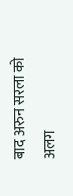बाद अरुन सरला को अलग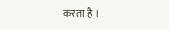करता है ।